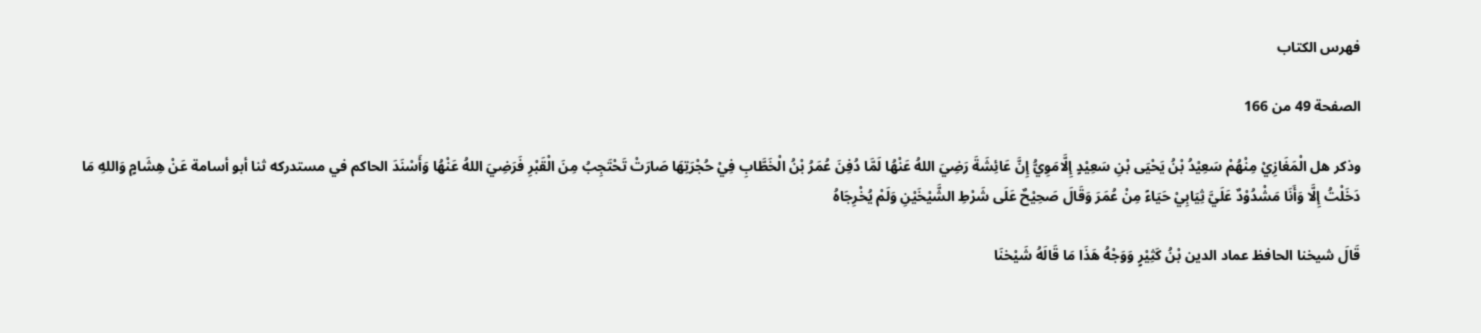فهرس الكتاب

الصفحة 49 من 166

وذكر هل الْمَغَازِيْ مِنْهُمْ سَعِيْدُ بْنُ يَحْيَى بْنِ سَعِيْدٍ إِلَّامَوِيُّ إِنَّ عَائِشَةَ رَضِيَ اللهُ عَنْهُا لَمَّا دُفِنَ عُمَرُ بْنُ الْخَطَّابِ فِيْ حُجْرَتِهَا صَارَتْ تَحْتَجِبُ مِنَ الْقَبْرِ فَرَضِيَ اللهُ عَنْهُا وَأَسْنَدَ الحاكم في مستدركه ثنا أبو أسامة عَنْ هِشَامٍ وَاللهِ مَا دَخَلْتُ إِلَّا وَأَنَا مَشْدُوْدٌ عَلَيَّ ثِيَابِيْ حَيَاءً مِنْ عُمَرَ وَقَالَ صَحِيْحٌ عَلَى شَرْطِ الشَّيْخَيْنِ وَلَمْ يُخْرِجَاهُ

قَالَ شيخنا الحافظ عماد الدين بْنُ كَثِيْرٍ وَوَجْهُ هَذَا مَا قَالَهُ شَيْخنَا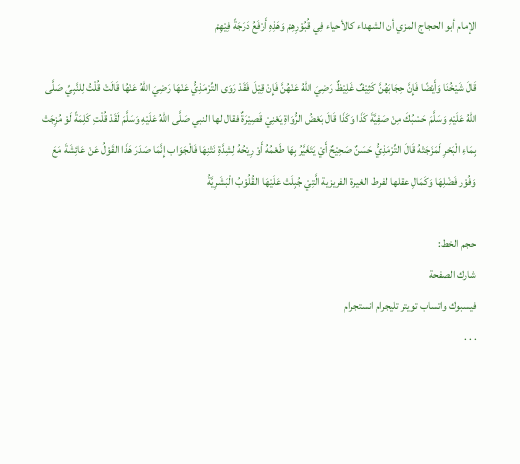الإمام أبو الحجاج المزي أن الشهداء كالأحياء فِي قُبُوْرِهِمْ وَهَذِهِ أَرْفَعُ دَرَجَةً فِيْهِمْ

قَالَ شَيْخُنَا وَأَيْضًا فَإِنَّ حِجَابَهُنَّ كَثِيْفٌ غَلِيْظٌ رَضِيَ اللهُ عَنْهُنَّ فَإِنْ قِيْلَ فَقَدْ رَوَى التِّرْمَذِيُّ عَنْهَا رَضِيَ اللهُ عَنْهُا قَالَتْ قُلْتُ لِلنَّبِيِّ صَلَّى اللهُ عَلَيْهِ وَسَلَّمَ حَسْبُكَ مِنْ صَفِيَّةَ كَذَا وَكَذَا قَالَ بَعْضُ الرُّوَاةِ يَعْنِيْ قَصِيْرَةٌ فقال لها النبي صَلَّى اللهُ عَلَيْهِ وَسَلَّمَ لَقَدْ قُلْتِ كَلِمَةً لَوْ مُزِجَتْ بِمَاءِ الْبَحْرِ لَمَزَجَتْهُ قَالَ التِّرْمَذِيُّ حَسَنٌ صَحِيْحٌ أَيْ يَتَغَيَّرُ بِهَا طَعْمُهُ أَوْ رِيْحُهُ لِشِدَّةِ نَتْنِهَا فَالْجَوَاب إِنَّمَا صَدَرَ هَذَا القَوْلُ عَنْ عَائِشَةَ مَعَ وَفُوْر فَضْلِهَا وَكَمَالِ عقلها لفرط الغيرة الفريزية الَّتِيْ جُبِلَتْ عَلَيْهَا القُلُوْبُ الْبَشَرِيَّةُ

حجم الخط:
شارك الصفحة
فيسبوك واتساب تويتر تليجرام انستجرام
. . .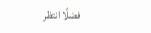فضلًا انتظر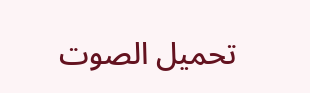تحميل الصوت